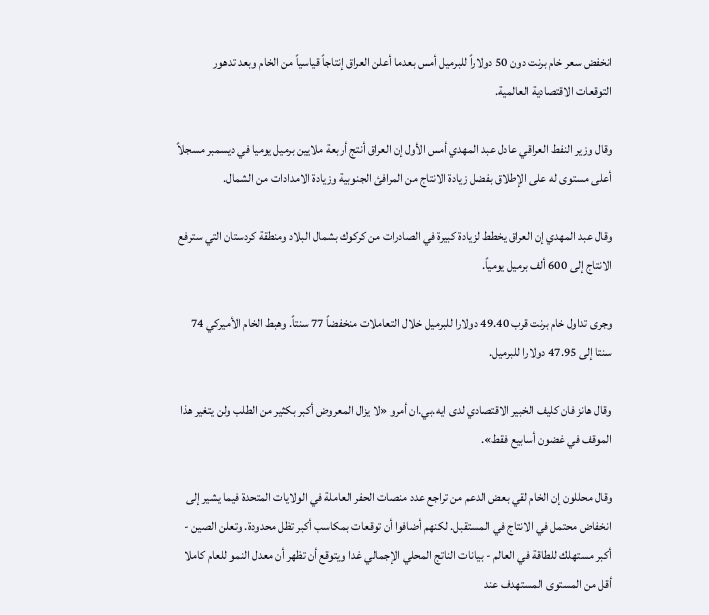انخفض سعر خام برنت دون 50 دولاراً للبرميل أمس بعدما أعلن العراق إنتاجاً قياسياً من الخام وبعد تدهور التوقعات الاقتصادية العالمية.

وقال وزير النفط العراقي عادل عبد المهدي أمس الأول إن العراق أنتج أربعة ملايين برميل يوميا في ديسمبر مسجلاً أعلى مستوى له على الإطلاق بفضل زيادة الانتاج من المرافئ الجنوبية وزيادة الامدادات من الشمال.

وقال عبد المهدي إن العراق يخطط لزيادة كبيرة في الصادرات من كركوك بشمال البلاد ومنطقة كردستان التي سترفع الانتاج إلى 600 ألف برميل يومياً.

وجرى تداول خام برنت قرب 49.40 دولارا للبرميل خلال التعاملات منخفضاً 77 سنتاً. وهبط الخام الأميركي 74 سنتا إلى 47.95 دولارا للبرميل.

وقال هانز فان كليف الخبير الاقتصادي لدى ايه.بي.ان أمرو «لا يزال المعروض أكبر بكثير من الطلب ولن يتغير هذا الموقف في غضون أسابيع فقط».

وقال محللون إن الخام لقي بعض الدعم من تراجع عدد منصات الحفر العاملة في الولايات المتحدة فيما يشير إلى انخفاض محتمل في الانتاج في المستقبل. لكنهم أضافوا أن توقعات بمكاسب أكبر تظل محدودة. وتعلن الصين - أكبر مستهلك للطاقة في العالم - بيانات الناتج المحلي الإجمالي غدا ويتوقع أن تظهر أن معدل النمو للعام كاملا أقل من المستوى المستهدف عند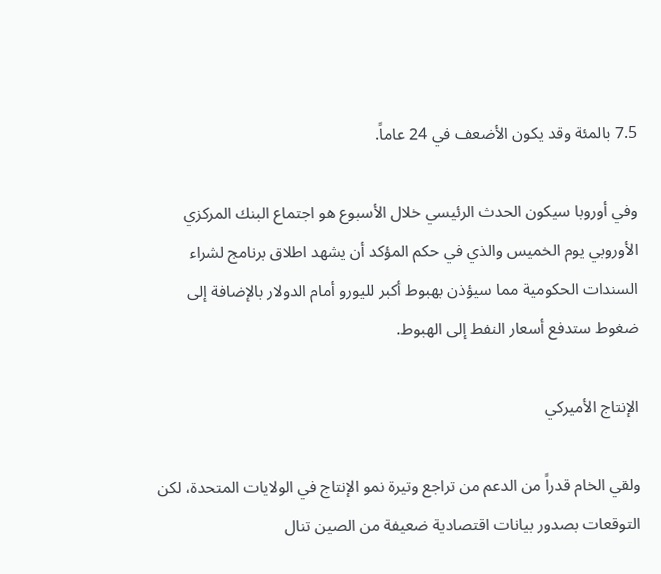7.5 بالمئة وقد يكون الأضعف في 24 عاماً.

وفي أوروبا سيكون الحدث الرئيسي خلال الأسبوع هو اجتماع البنك المركزي الأوروبي يوم الخميس والذي في حكم المؤكد أن يشهد اطلاق برنامج لشراء السندات الحكومية مما سيؤذن بهبوط أكبر لليورو أمام الدولار بالإضافة إلى ضغوط ستدفع أسعار النفط إلى الهبوط.

الإنتاج الأميركي

ولقي الخام قدراً من الدعم من تراجع وتيرة نمو الإنتاج في الولايات المتحدة، لكن التوقعات بصدور بيانات اقتصادية ضعيفة من الصين تنال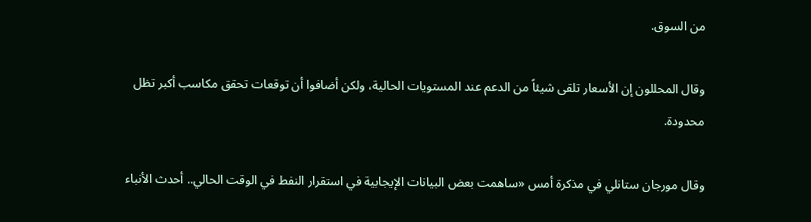من السوق.

وقال المحللون إن الأسعار تلقى شيئاً من الدعم عند المستويات الحالية، ولكن أضافوا أن توقعات تحقق مكاسب أكبر تظل محدودة.

وقال مورجان ستانلي في مذكرة أمس «ساهمت بعض البيانات الإيجابية في استقرار النفط في الوقت الحالي.. أحدث الأنباء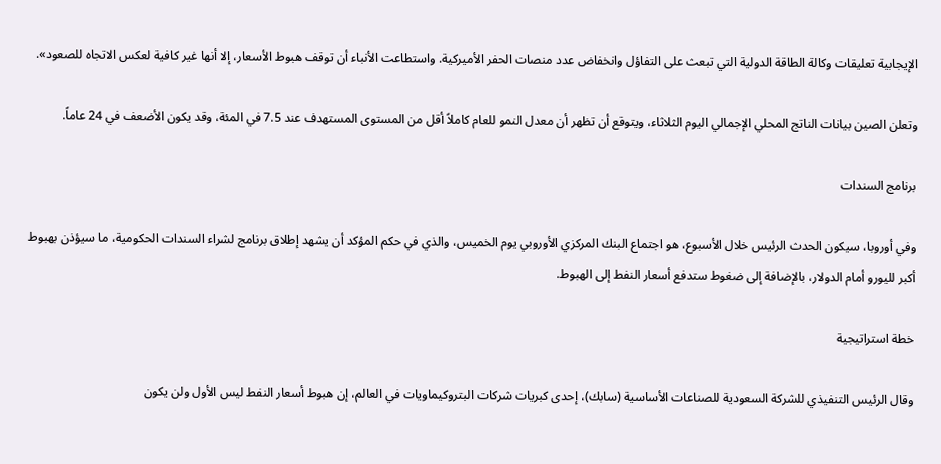الإيجابية تعليقات وكالة الطاقة الدولية التي تبعث على التفاؤل وانخفاض عدد منصات الحفر الأميركية. واستطاعت الأنباء أن توقف هبوط الأسعار، إلا أنها غير كافية لعكس الاتجاه للصعود».

وتعلن الصين بيانات الناتج المحلي الإجمالي اليوم الثلاثاء، ويتوقع أن تظهر أن معدل النمو للعام كاملاً أقل من المستوى المستهدف عند 7.5 في المئة، وقد يكون الأضعف في 24 عاماً.

برنامج السندات

وفي أوروبا، سيكون الحدث الرئيس خلال الأسبوع، هو اجتماع البنك المركزي الأوروبي يوم الخميس، والذي في حكم المؤكد أن يشهد إطلاق برنامج لشراء السندات الحكومية، ما سيؤذن بهبوط أكبر لليورو أمام الدولار، بالإضافة إلى ضغوط ستدفع أسعار النفط إلى الهبوط.

خطة استراتيجية

وقال الرئيس التنفيذي للشركة السعودية للصناعات الأساسية (سابك)، إحدى كبريات شركات البتروكيماويات في العالم، إن هبوط أسعار النفط ليس الأول ولن يكون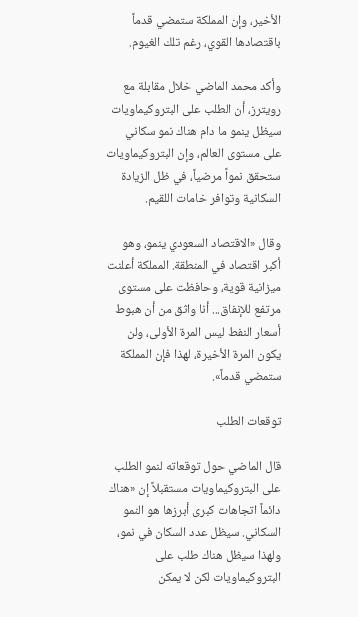الأخير، وإن المملكة ستمضي قدماً باقتصادها القوي، رغم تلك الغيوم.

وأكد محمد الماضي خلال مقابلة مع رويترز، أن الطلب على البتروكيماويات سيظل ينمو ما دام هناك نمو سكاني على مستوى العالم، وإن البتروكيماويات ستحقق نمواً مرضياً، في ظل الزيادة السكانية وتوافر خامات اللقيم.

وقال «الاقتصاد السعودي ينمو، وهو أكبر اقتصاد في المنطقة. المملكة أعلنت ميزانية قوية، وحافظت على مستوى مرتفع للإنفاق... أنا واثق من أن هبوط أسعار النفط ليس المرة الأولى، ولن يكون المرة الأخيرة، لهذا فإن المملكة ستمضي قدماً».

توقعات الطلب

قال الماضي حول توقعاته لنمو الطلب على البتروكيماويات مستقبلاً إن «هناك دائماً اتجاهات كبرى أبرزها هو النمو السكاني. سيظل عدد السكان في نمو، ولهذا سيظل هناك طلب على البتروكيماويات لكن لا يمكن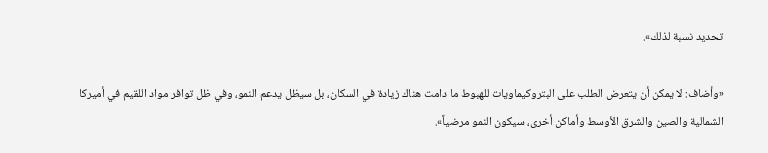تحديد نسبة لذلك».

«وأضاف: لا يمكن أن يتعرض الطلب على البتروكيماويات للهبوط ما دامت هناك زيادة في السكان، بل سيظل يدعم النمو، وفي ظل توافر مواد اللقيم في أميركا الشمالية والصين والشرق الأوسط وأماكن أخرى، سيكون النمو مرضياً».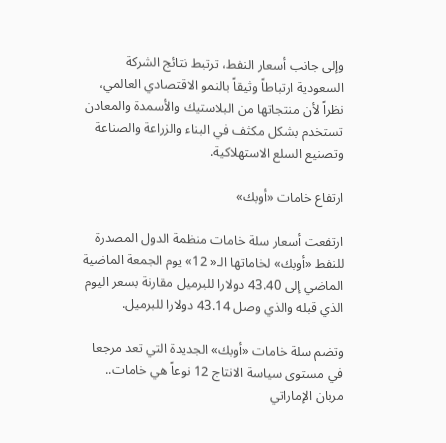وإلى جانب أسعار النفط، ترتبط نتائج الشركة السعودية ارتباطاً وثيقاً بالنمو الاقتصادي العالمي، نظراً لأن منتجاتها من البلاستيك والأسمدة والمعادن تستخدم بشكل مكثف في البناء والزراعة والصناعة وتصنيع السلع الاستهلاكية.

ارتفاع خامات «أوبك»

ارتفعت أسعار سلة خامات منظمة الدول المصدرة للنفط «أوبك» لخاماتها الـ« 12» يوم الجمعة الماضية الماضي إلى 43.40 دولارا للبرميل مقارنة بسعر اليوم الذي قبله والذي وصل 43.14 دولارا للبرميل.

وتضم سلة خامات «أوبك» الجديدة التي تعد مرجعا في مستوى سياسة الانتاج 12 نوعاً هي خامات.. مربان الإماراتي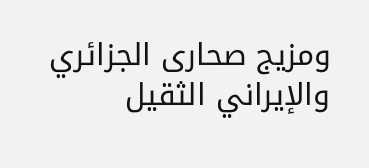ومزيج صحارى الجزائري والإيراني الثقيل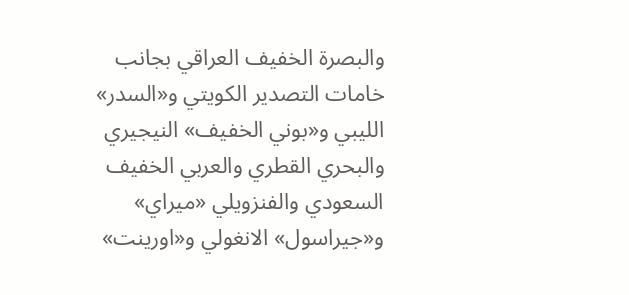والبصرة الخفيف العراقي بجانب خامات التصدير الكويتي و«السدر» الليبي و«بوني الخفيف» النيجيري والبحري القطري والعربي الخفيف السعودي والفنزويلي «ميراي» و«جيراسول» الانغولي و«اورينت»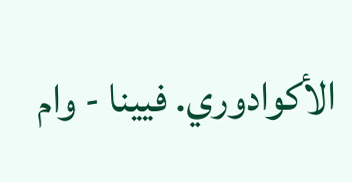الأكوادوري. فيينا - وام